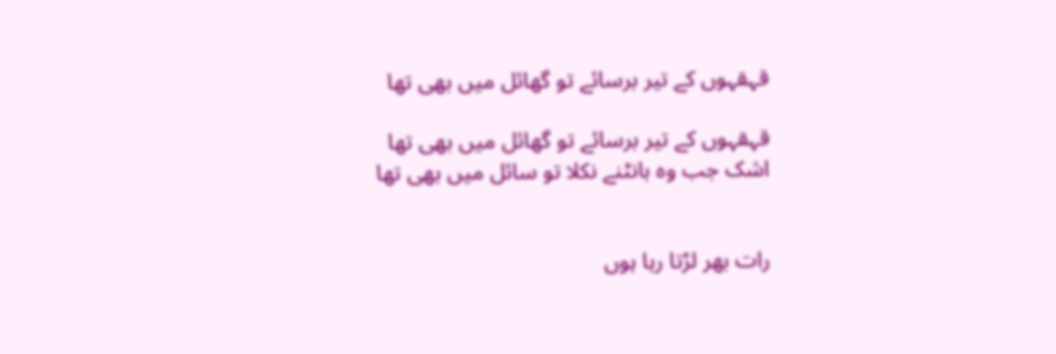قہقہوں کے تیر برسائے تو گھائل میں بھی تھا

قہقہوں کے تیر برسائے تو گھائل میں بھی تھا
اشک جب وہ بانٹنے نکلا تو سائل میں بھی تھا


رات بھر لڑتا رہا ہوں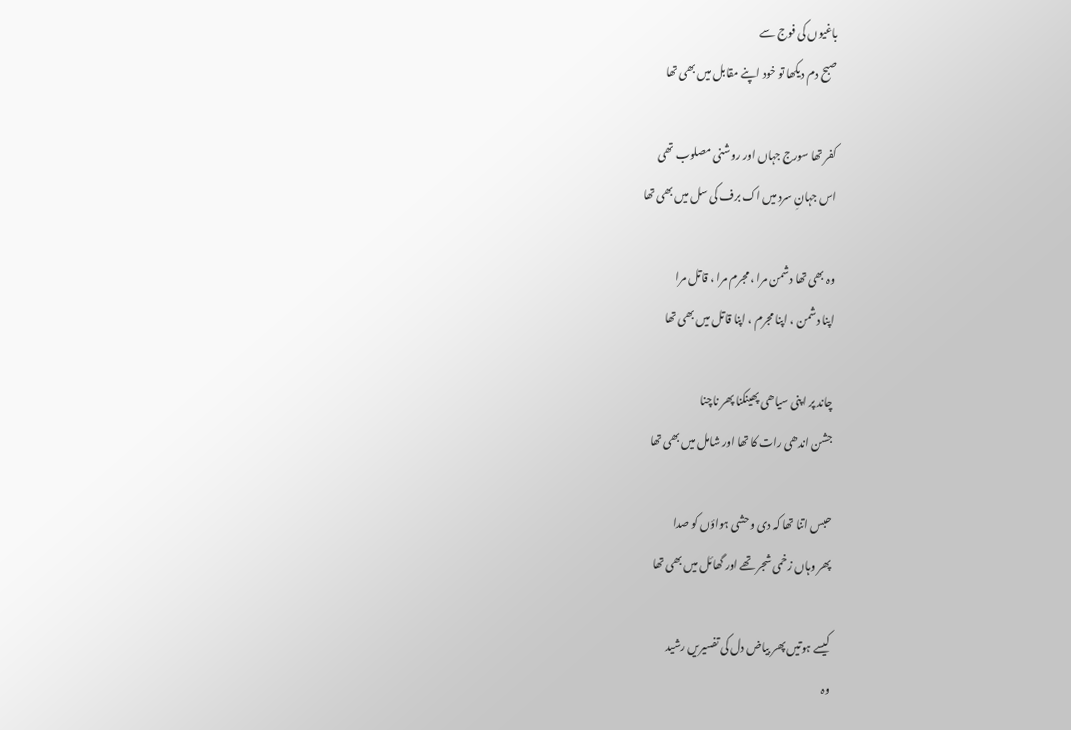باغیوں کی فوج سے
صبح دم دیکھا تو خود اپنے مقابل میں ‌بھی تھا

کفر تھا سورج جہاں اور روشنی مصلوب تھی
اس جہانِ سرد میں اک برف کی سل میں بھی تھا

وہ بھی تھا دشمن مرا ، مجرم مرا ، قاتل مرا
اپنا دشمن ، اپنا مجرم ، اپنا قاتل میں بھی تھا

چاند پر اپنی سیاھی پھینکنا پھر ناچنا
جشن اندھی رات کا تھا اور شامل میں بھی تھا

حبس اتنا تھا کہ دی وحشی ہواؤں کو صدا
پھر وہاں زخمی شجر تھے اور گھائل میں بھی تھا

کیسے ہوتیں پھر بیاض دل کی تفسیریں رشید
وہ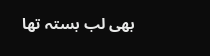بھی لب بستہ تھا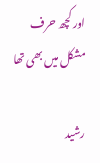اور کچھ حرف مشکل میں بھی تھا

رشید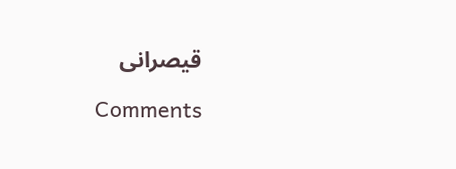قیصرانی

Comments